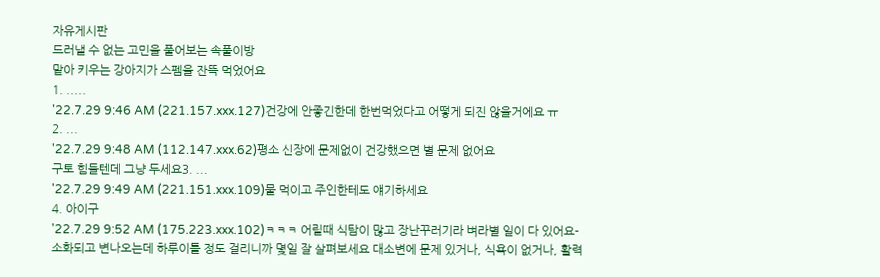자유게시판
드러낼 수 없는 고민을 풀어보는 속풀이방
맡아 키우는 강아지가 스펨을 잔뜩 먹었어요
1. .....
'22.7.29 9:46 AM (221.157.xxx.127)건강에 안좋긴한데 한번먹었다고 어떻게 되진 않을거에요 ㅠ
2. ...
'22.7.29 9:48 AM (112.147.xxx.62)평소 신장에 문제없이 건강했으면 별 문제 없어요
구토 힘들텐데 그냥 두세요3. ...
'22.7.29 9:49 AM (221.151.xxx.109)물 먹이고 주인한테도 얘기하세요
4. 아이구
'22.7.29 9:52 AM (175.223.xxx.102)ㅋㅋㅋ 어릴때 식탐이 많고 장난꾸러기라 벼라별 일이 다 있어요- 소화되고 변나오는데 하루이틀 정도 걸리니까 몇일 잘 살펴보세요 대소변에 문제 있거나, 식욕이 없거나, 활력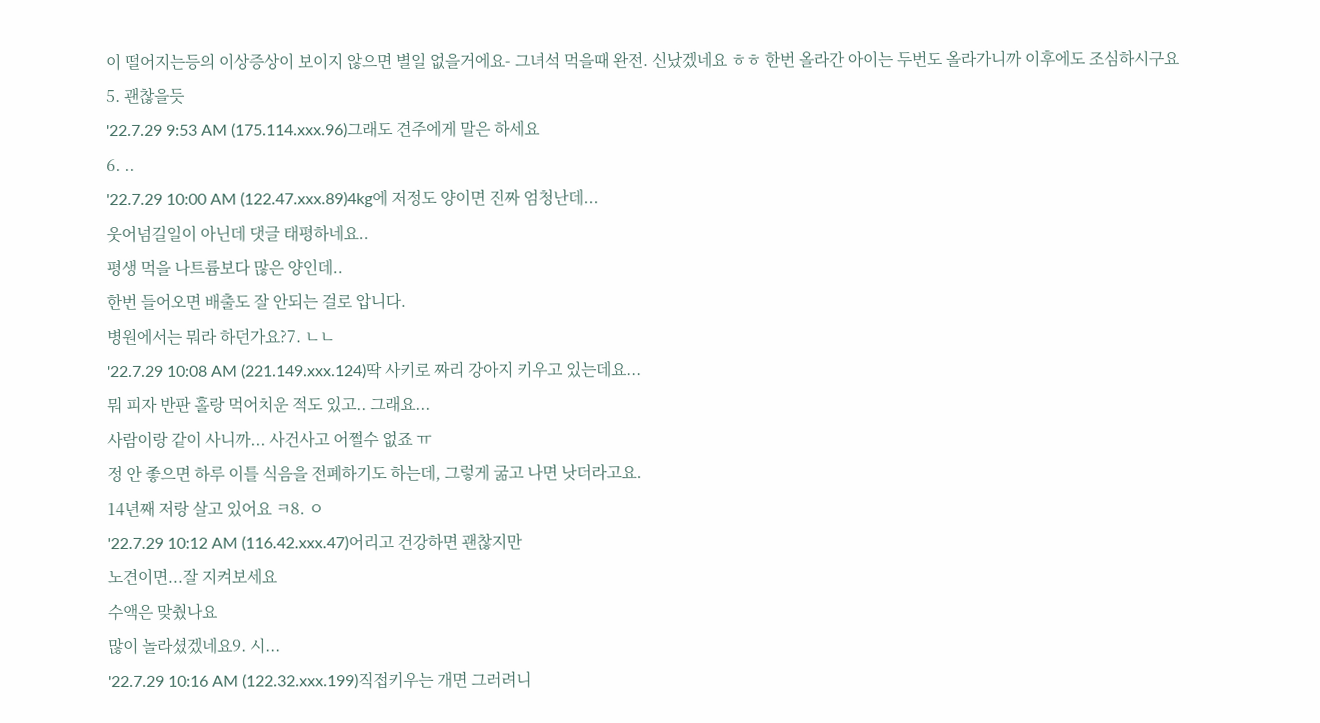이 떨어지는등의 이상증상이 보이지 않으면 별일 없을거에요- 그녀석 먹을때 완전. 신났겠네요 ㅎㅎ 한번 올라간 아이는 두번도 올라가니까 이후에도 조심하시구요
5. 괜찮을듯
'22.7.29 9:53 AM (175.114.xxx.96)그래도 견주에게 말은 하세요
6. ..
'22.7.29 10:00 AM (122.47.xxx.89)4kg에 저정도 양이면 진짜 엄청난데...
웃어넘길일이 아닌데 댓글 태평하네요..
평생 먹을 나트륨보다 많은 양인데..
한번 들어오면 배출도 잘 안되는 걸로 압니다.
병원에서는 뭐라 하던가요?7. ㄴㄴ
'22.7.29 10:08 AM (221.149.xxx.124)딱 사키로 짜리 강아지 키우고 있는데요...
뭐 피자 반판 홀랑 먹어치운 적도 있고.. 그래요...
사람이랑 같이 사니까... 사건사고 어쩔수 없죠 ㅠ
정 안 좋으면 하루 이틀 식음을 전폐하기도 하는데, 그렇게 굶고 나면 낫더라고요.
14년째 저랑 살고 있어요 ㅋ8. ㅇ
'22.7.29 10:12 AM (116.42.xxx.47)어리고 건강하면 괜찮지만
노견이면...잘 지켜보세요
수액은 맞췄나요
많이 놀라셨겠네요9. 시...
'22.7.29 10:16 AM (122.32.xxx.199)직접키우는 개면 그러려니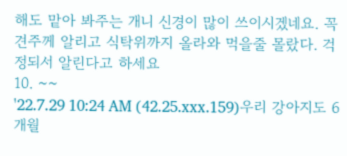해도 맡아 봐주는 개니 신경이 많이 쓰이시겠네요. 꼭 견주께 알리고 식탁위까지 올라와 먹을줄 몰랐다. 걱정되서 알린다고 하세요
10. ~~
'22.7.29 10:24 AM (42.25.xxx.159)우리 강아지도 6개월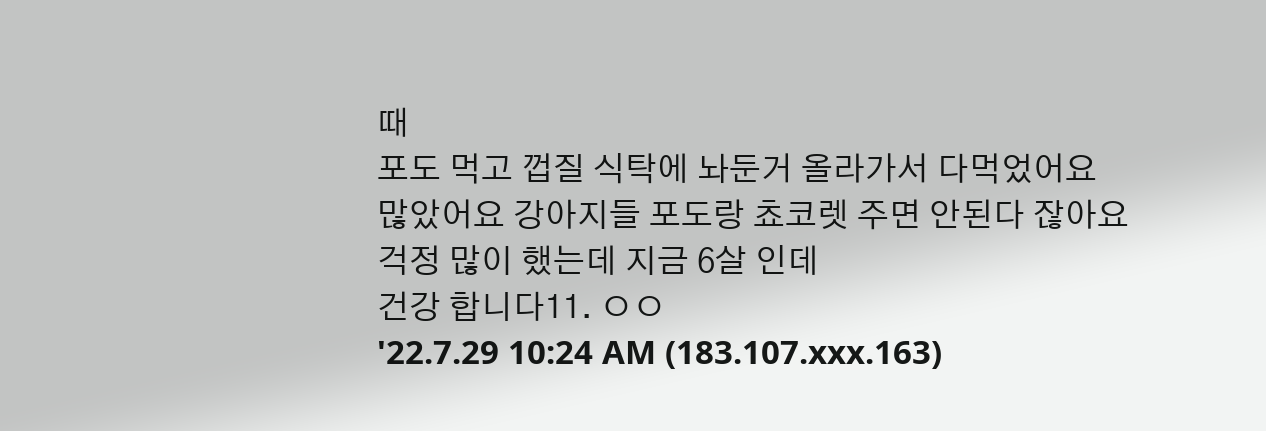때
포도 먹고 껍질 식탁에 놔둔거 올라가서 다먹었어요
많았어요 강아지들 포도랑 쵸코렛 주면 안된다 잖아요
걱정 많이 했는데 지금 6살 인데
건강 합니다11. ㅇㅇ
'22.7.29 10:24 AM (183.107.xxx.163)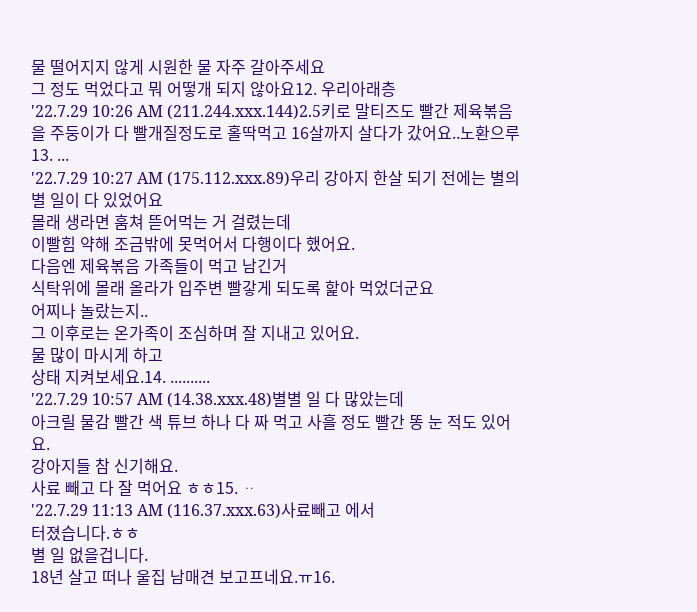물 떨어지지 않게 시원한 물 자주 갈아주세요
그 정도 먹었다고 뭐 어떻개 되지 않아요12. 우리아래층
'22.7.29 10:26 AM (211.244.xxx.144)2.5키로 말티즈도 빨간 제육볶음을 주둥이가 다 빨개질정도로 홀딱먹고 16살까지 살다가 갔어요..노환으루
13. ...
'22.7.29 10:27 AM (175.112.xxx.89)우리 강아지 한살 되기 전에는 별의별 일이 다 있었어요
몰래 생라면 훔쳐 뜯어먹는 거 걸렸는데
이빨힘 약해 조금밖에 못먹어서 다행이다 했어요.
다음엔 제육볶음 가족들이 먹고 남긴거
식탁위에 몰래 올라가 입주변 빨갛게 되도록 핥아 먹었더군요
어찌나 놀랐는지..
그 이후로는 온가족이 조심하며 잘 지내고 있어요.
물 많이 마시게 하고
상태 지켜보세요.14. ..........
'22.7.29 10:57 AM (14.38.xxx.48)별별 일 다 많았는데
아크릴 물감 빨간 색 튜브 하나 다 짜 먹고 사흘 정도 빨간 똥 눈 적도 있어요.
강아지들 참 신기해요.
사료 빼고 다 잘 먹어요 ㅎㅎ15. ᆢ
'22.7.29 11:13 AM (116.37.xxx.63)사료빼고 에서
터졌습니다.ㅎㅎ
별 일 없을겁니다.
18년 살고 떠나 울집 남매견 보고프네요.ㅠ16.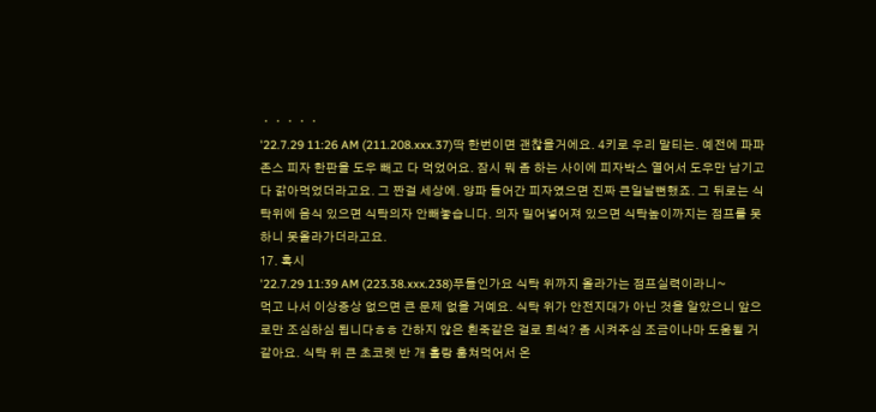ㆍㆍㆍㆍㆍ
'22.7.29 11:26 AM (211.208.xxx.37)딱 한번이면 괜찮을거에요. 4키로 우리 말티는. 예전에 파파존스 피자 한판을 도우 빼고 다 먹었어요. 잠시 뭐 좀 하는 사이에 피자박스 열어서 도우만 남기고 다 갉아먹었더라고요. 그 짠걸 세상에. 양파 들어간 피자였으면 진짜 큰일날뻔했죠. 그 뒤로는 식탁위에 음식 있으면 식탁의자 안빼놓습니다. 의자 밀어넣어져 있으면 식탁높이까지는 점프를 못하니 못올라가더라고요.
17. 혹시
'22.7.29 11:39 AM (223.38.xxx.238)푸들인가요 식탁 위까지 올라가는 점프실력이라니~
먹고 나서 이상증상 없으면 큰 문제 없을 거예요. 식탁 위가 안전지대가 아닌 것을 알았으니 앞으로만 조심하심 됩니다ㅎㅎ 간하지 않은 흰죽같은 걸로 희석? 좀 시켜주심 조금이나마 도움될 거 같아요. 식탁 위 큰 초코렛 반 개 홀랑 훔쳐먹어서 온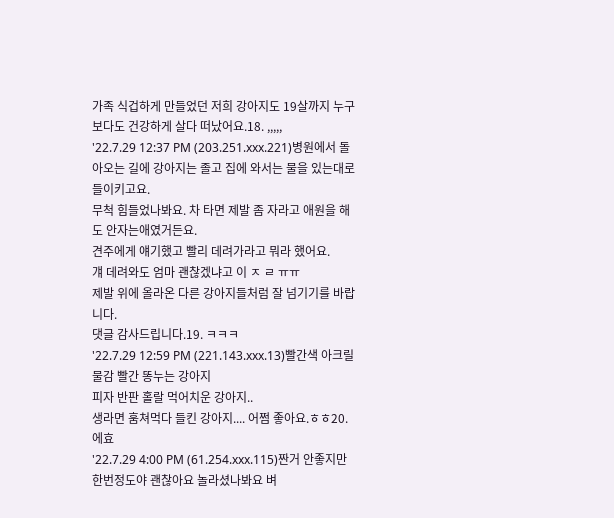가족 식겁하게 만들었던 저희 강아지도 19살까지 누구보다도 건강하게 살다 떠났어요.18. ,,,,,
'22.7.29 12:37 PM (203.251.xxx.221)병원에서 돌아오는 길에 강아지는 졸고 집에 와서는 물을 있는대로 들이키고요.
무척 힘들었나봐요. 차 타면 제발 좀 자라고 애원을 해도 안자는애였거든요.
견주에게 얘기했고 빨리 데려가라고 뭐라 했어요.
걔 데려와도 엄마 괜찮겠냐고 이 ㅈ ㄹ ㅠㅠ
제발 위에 올라온 다른 강아지들처럼 잘 넘기기를 바랍니다.
댓글 감사드립니다.19. ㅋㅋㅋ
'22.7.29 12:59 PM (221.143.xxx.13)빨간색 아크릴물감 빨간 똥누는 강아지
피자 반판 홀랄 먹어치운 강아지..
생라면 훔쳐먹다 들킨 강아지.... 어쩜 좋아요.ㅎㅎ20. 에효
'22.7.29 4:00 PM (61.254.xxx.115)짠거 안좋지만 한번정도야 괜찮아요 놀라셨나봐요 벼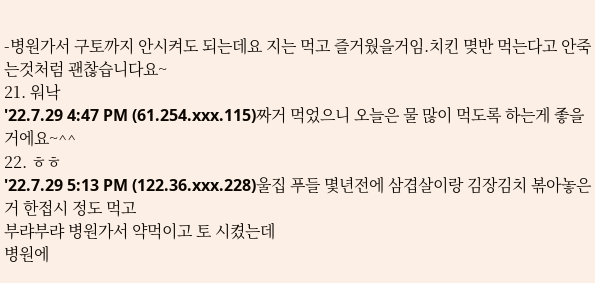-병원가서 구토까지 안시켜도 되는데요 지는 먹고 즐거웠을거임.치킨 몆반 먹는다고 안죽는것처럼 괜찮습니다요~
21. 워낙
'22.7.29 4:47 PM (61.254.xxx.115)짜거 먹었으니 오늘은 물 많이 먹도록 하는게 좋을거에요~^^
22. ㅎㅎ
'22.7.29 5:13 PM (122.36.xxx.228)울집 푸들 몇년전에 삼겹살이랑 김장김치 볶아놓은거 한접시 정도 먹고
부랴부랴 병원가서 약먹이고 토 시켰는데
병원에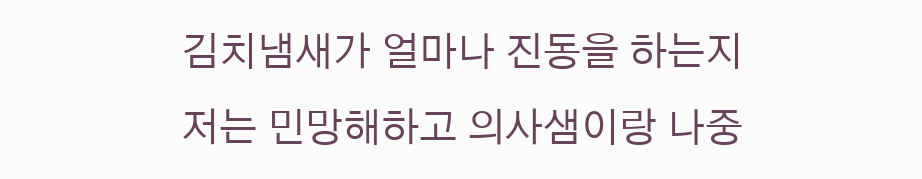김치냄새가 얼마나 진동을 하는지
저는 민망해하고 의사샘이랑 나중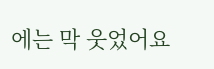에는 막 웃었어요